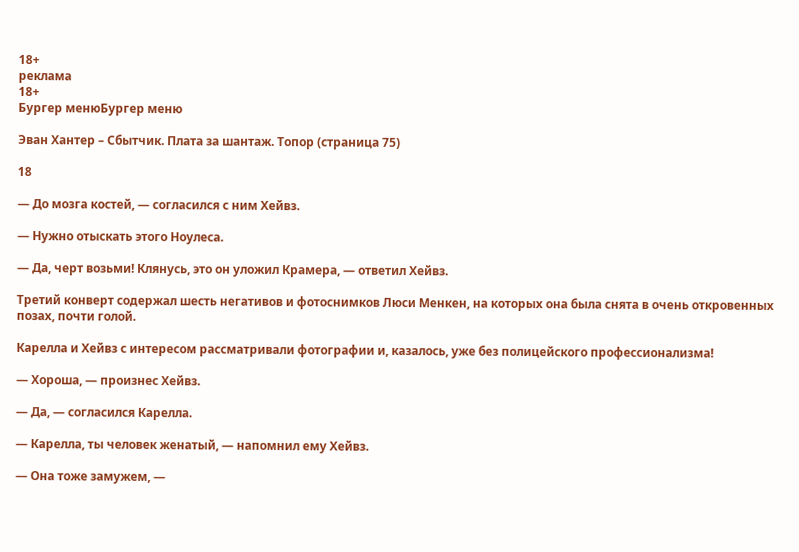18+
реклама
18+
Бургер менюБургер меню

Эван Хантер – Сбытчик. Плата за шантаж. Топор (страница 75)

18

— До мозга костей, — согласился с ним Хейвз.

— Нужно отыскать этого Ноулеса.

— Да, черт возьми! Клянусь, это он уложил Крамера, — ответил Хейвз.

Третий конверт содержал шесть негативов и фотоснимков Люси Менкен, на которых она была снята в очень откровенных позах, почти голой.

Карелла и Хейвз с интересом рассматривали фотографии и, казалось, уже без полицейского профессионализма!

— Хороша, — произнес Хейвз.

— Да, — согласился Карелла.

— Карелла, ты человек женатый, — напомнил ему Хейвз.

— Она тоже замужем, —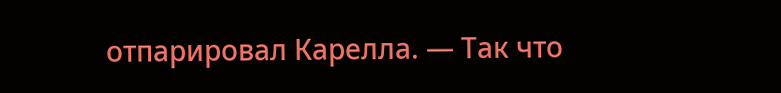отпарировал Карелла. — Так что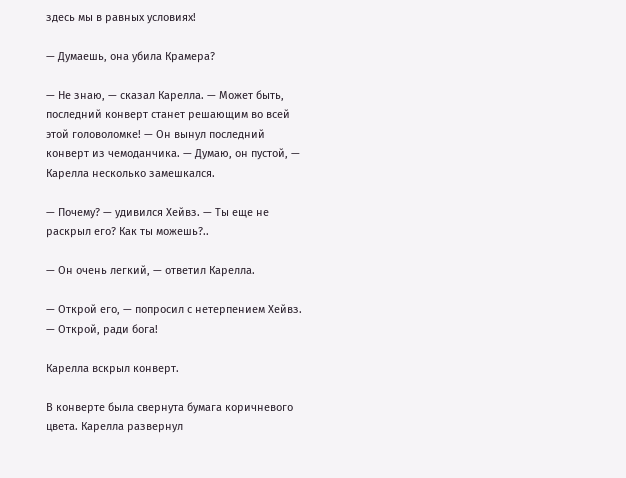здесь мы в равных условиях!

— Думаешь, она убила Крамера?

— Не знаю, — сказал Карелла. — Может быть, последний конверт станет решающим во всей этой головоломке! — Он вынул последний конверт из чемоданчика. — Думаю, он пустой, — Карелла несколько замешкался.

— Почему? — удивился Хейвз. — Ты еще не раскрыл его? Как ты можешь?..

— Он очень легкий, — ответил Карелла.

— Открой его, — попросил с нетерпением Хейвз. — Открой, ради бога!

Карелла вскрыл конверт.

В конверте была свернута бумага коричневого цвета. Карелла развернул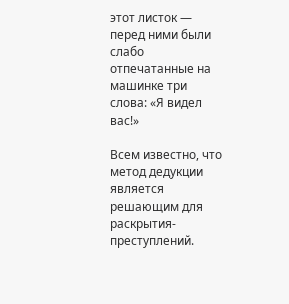этот листок — перед ними были слабо отпечатанные на машинке три слова: «Я видел вас!»

Всем известно, что метод дедукции является решающим для раскрытия- преступлений.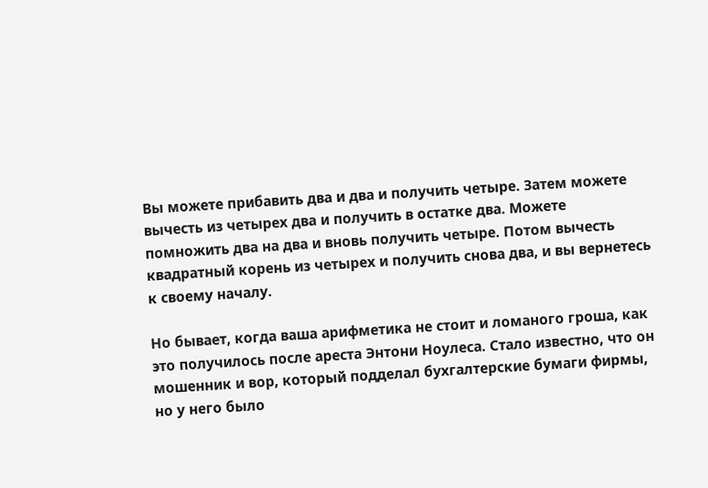Вы можете прибавить два и два и получить четыре. Затем можете вычесть из четырех два и получить в остатке два. Можете помножить два на два и вновь получить четыре. Потом вычесть квадратный корень из четырех и получить снова два, и вы вернетесь к своему началу.

Но бывает, когда ваша арифметика не стоит и ломаного гроша, как это получилось после ареста Энтони Ноулеса. Стало известно, что он мошенник и вор, который подделал бухгалтерские бумаги фирмы, но у него было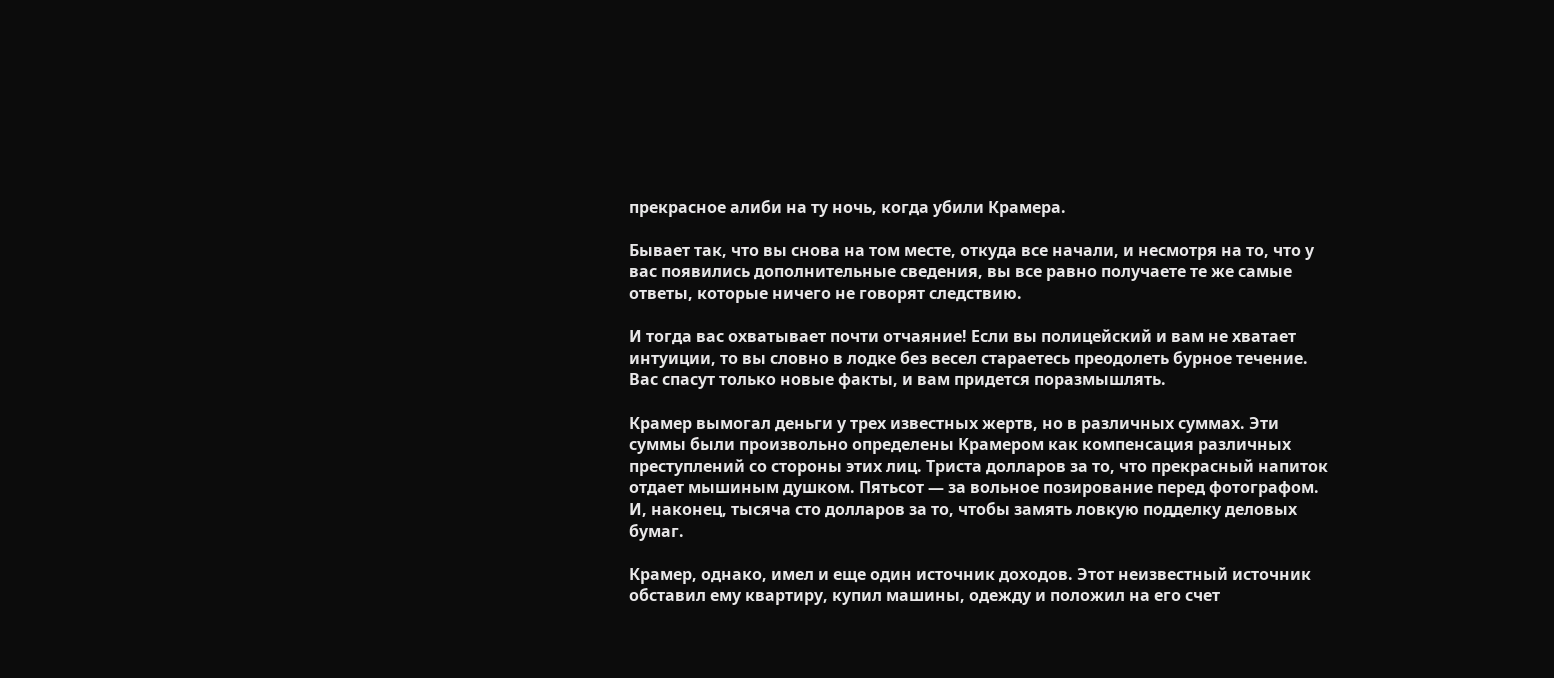прекрасное алиби на ту ночь, когда убили Крамера.

Бывает так, что вы снова на том месте, откуда все начали, и несмотря на то, что у вас появились дополнительные сведения, вы все равно получаете те же самые ответы, которые ничего не говорят следствию.

И тогда вас охватывает почти отчаяние! Если вы полицейский и вам не хватает интуиции, то вы словно в лодке без весел стараетесь преодолеть бурное течение. Вас спасут только новые факты, и вам придется поразмышлять.

Крамер вымогал деньги у трех известных жертв, но в различных суммах. Эти суммы были произвольно определены Крамером как компенсация различных преступлений со стороны этих лиц. Триста долларов за то, что прекрасный напиток отдает мышиным душком. Пятьсот — за вольное позирование перед фотографом. И, наконец, тысяча сто долларов за то, чтобы замять ловкую подделку деловых бумаг.

Крамер, однако, имел и еще один источник доходов. Этот неизвестный источник обставил ему квартиру, купил машины, одежду и положил на его счет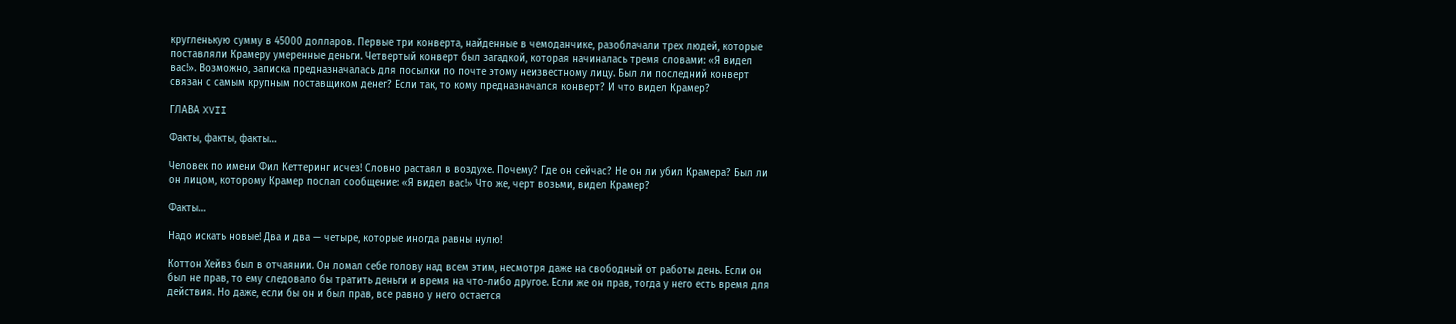кругленькую сумму в 45000 долларов. Первые три конверта, найденные в чемоданчике, разоблачали трех людей, которые поставляли Крамеру умеренные деньги. Четвертый конверт был загадкой, которая начиналась тремя словами: «Я видел вас!». Возможно, записка предназначалась для посылки по почте этому неизвестному лицу. Был ли последний конверт связан с самым крупным поставщиком денег? Если так, то кому предназначался конверт? И что видел Крамер?

ГЛАВА XVII

Факты, факты, факты…

Человек по имени Фил Кеттеринг исчез! Словно растаял в воздухе. Почему? Где он сейчас? Не он ли убил Крамера? Был ли он лицом, которому Крамер послал сообщение: «Я видел вас!» Что же, черт возьми, видел Крамер?

Факты…

Надо искать новые! Два и два — четыре, которые иногда равны нулю!

Коттон Хейвз был в отчаянии. Он ломал себе голову над всем этим, несмотря даже на свободный от работы день. Если он был не прав, то ему следовало бы тратить деньги и время на что-либо другое. Если же он прав, тогда у него есть время для действия. Но даже, если бы он и был прав, все равно у него остается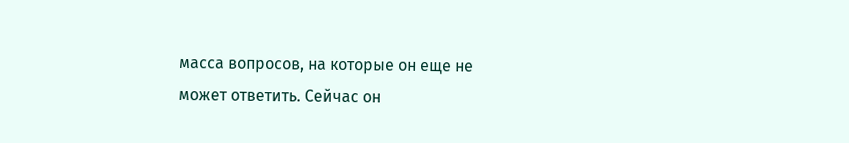масса вопросов, на которые он еще не может ответить. Сейчас он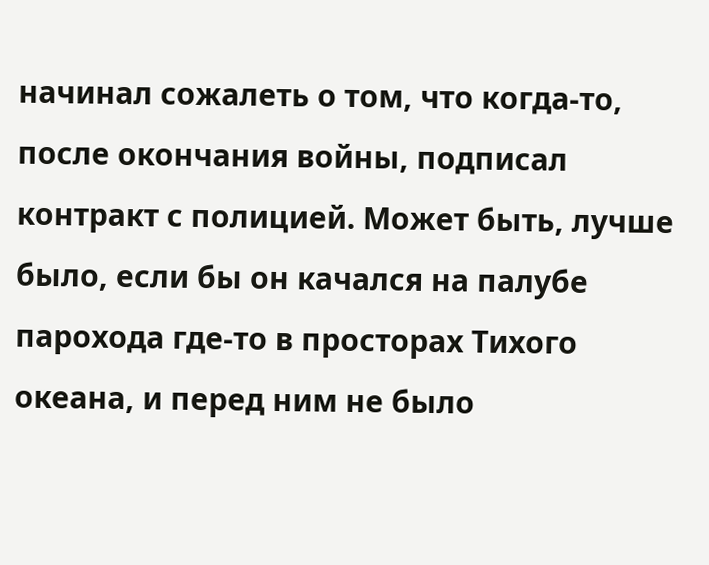начинал сожалеть о том, что когда-то, после окончания войны, подписал контракт с полицией. Может быть, лучше было, если бы он качался на палубе парохода где-то в просторах Тихого океана, и перед ним не было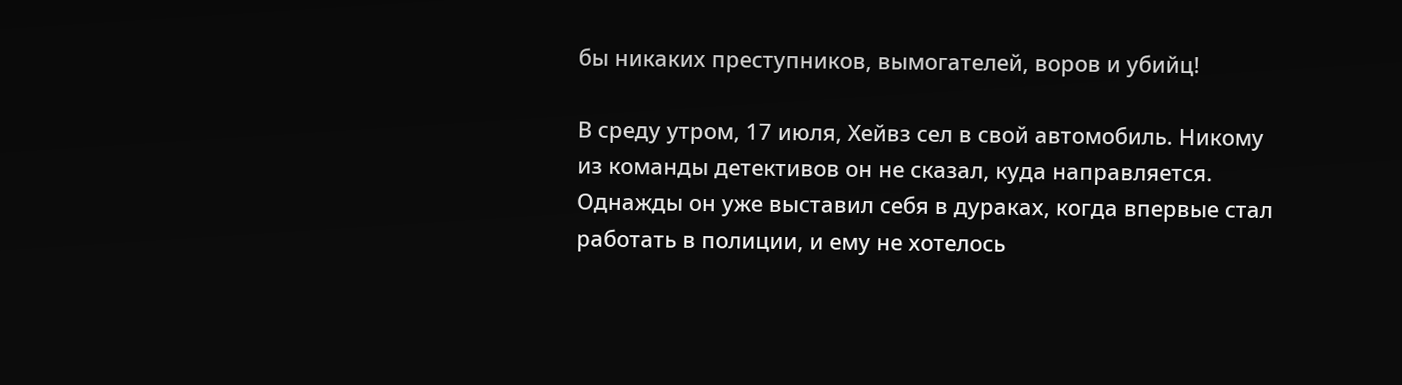бы никаких преступников, вымогателей, воров и убийц!

В среду утром, 17 июля, Хейвз сел в свой автомобиль. Никому из команды детективов он не сказал, куда направляется. Однажды он уже выставил себя в дураках, когда впервые стал работать в полиции, и ему не хотелось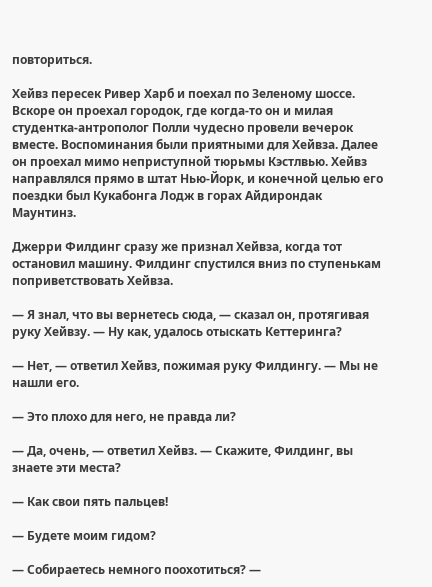повториться.

Хейвз пересек Ривер Харб и поехал по Зеленому шоссе. Вскоре он проехал городок, где когда-то он и милая студентка-антрополог Полли чудесно провели вечерок вместе. Воспоминания были приятными для Хейвза. Далее он проехал мимо неприступной тюрьмы Кэстлвью. Хейвз направлялся прямо в штат Нью-Йорк, и конечной целью его поездки был Кукабонга Лодж в горах Айдирондак Маунтинз.

Джерри Филдинг сразу же признал Хейвза, когда тот остановил машину. Филдинг спустился вниз по ступенькам поприветствовать Хейвза.

— Я знал, что вы вернетесь сюда, — сказал он, протягивая руку Хейвзу. — Ну как, удалось отыскать Кеттеринга?

— Нет, — ответил Хейвз, пожимая руку Филдингу. — Мы не нашли его.

— Это плохо для него, не правда ли?

— Да, очень, — ответил Хейвз. — Скажите, Филдинг, вы знаете эти места?

— Как свои пять пальцев!

— Будете моим гидом?

— Собираетесь немного поохотиться? —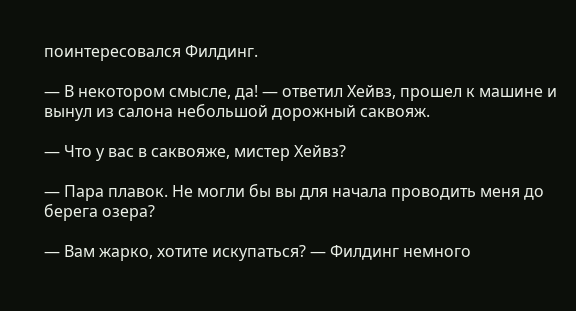поинтересовался Филдинг.

— В некотором смысле, да! — ответил Хейвз, прошел к машине и вынул из салона небольшой дорожный саквояж.

— Что у вас в саквояже, мистер Хейвз?

— Пара плавок. Не могли бы вы для начала проводить меня до берега озера?

— Вам жарко, хотите искупаться? — Филдинг немного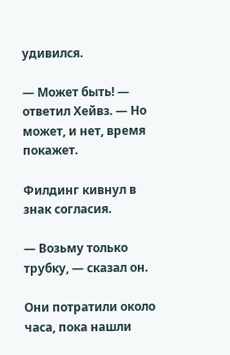удивился.

— Может быть! — ответил Хейвз. — Но может, и нет, время покажет.

Филдинг кивнул в знак согласия.

— Возьму только трубку, — сказал он.

Они потратили около часа, пока нашли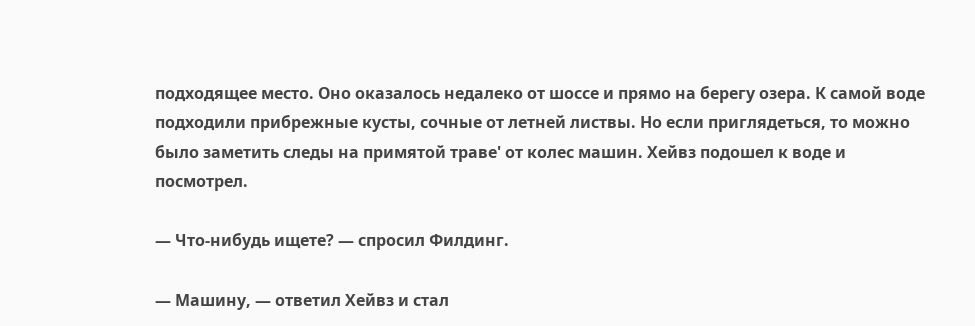подходящее место. Оно оказалось недалеко от шоссе и прямо на берегу озера. К самой воде подходили прибрежные кусты, сочные от летней листвы. Но если приглядеться, то можно было заметить следы на примятой траве' от колес машин. Хейвз подошел к воде и посмотрел.

— Что-нибудь ищете? — спросил Филдинг.

— Машину, — ответил Хейвз и стал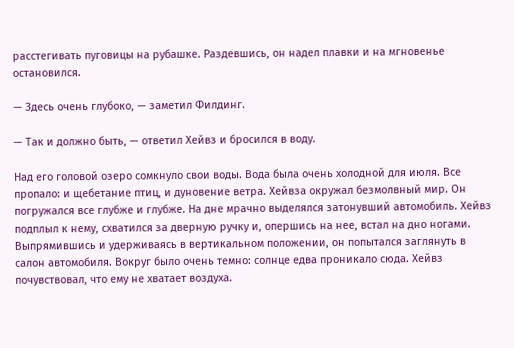расстегивать пуговицы на рубашке. Раздевшись, он надел плавки и на мгновенье остановился.

— Здесь очень глубоко, — заметил Филдинг.

— Так и должно быть, — ответил Хейвз и бросился в воду.

Над его головой озеро сомкнуло свои воды. Вода была очень холодной для июля. Все пропало: и щебетание птиц, и дуновение ветра. Хейвза окружал безмолвный мир. Он погружался все глубже и глубже. На дне мрачно выделялся затонувший автомобиль. Хейвз подплыл к нему, схватился за дверную ручку и, опершись на нее, встал на дно ногами. Выпрямившись и удерживаясь в вертикальном положении, он попытался заглянуть в салон автомобиля. Вокруг было очень темно: солнце едва проникало сюда. Хейвз почувствовал, что ему не хватает воздуха.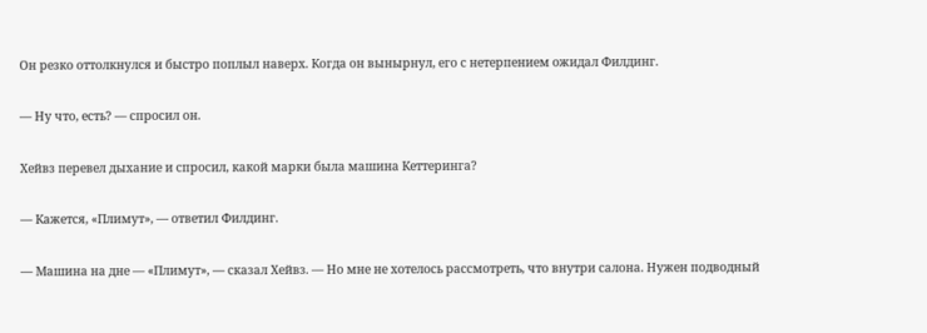Он резко оттолкнулся и быстро поплыл наверх. Когда он вынырнул, его с нетерпением ожидал Филдинг.

— Ну что, есть? — спросил он.

Хейвз перевел дыхание и спросил, какой марки была машина Кеттеринга?

— Кажется, «Плимут», — ответил Филдинг.

— Машина на дне — «Плимут», — сказал Хейвз. — Но мне не хотелось рассмотреть, что внутри салона. Нужен подводный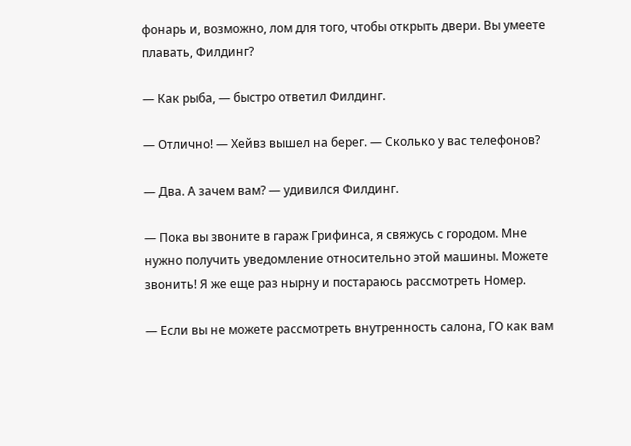фонарь и, возможно, лом для того, чтобы открыть двери. Вы умеете плавать, Филдинг?

— Как рыба, — быстро ответил Филдинг.

— Отлично! — Хейвз вышел на берег. — Сколько у вас телефонов?

— Два. А зачем вам? — удивился Филдинг.

— Пока вы звоните в гараж Грифинса, я свяжусь с городом. Мне нужно получить уведомление относительно этой машины. Можете звонить! Я же еще раз нырну и постараюсь рассмотреть Номер.

— Если вы не можете рассмотреть внутренность салона, ГО как вам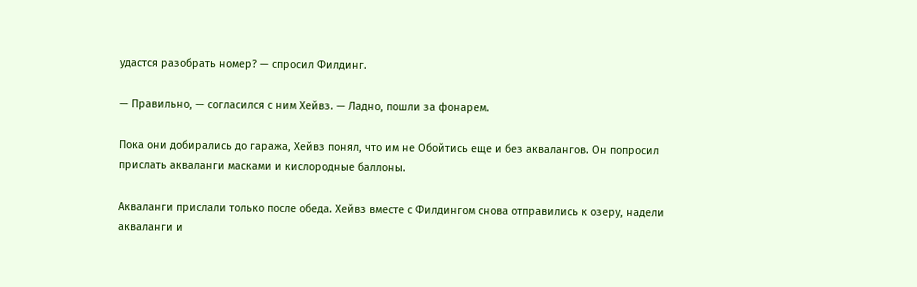удастся разобрать номер? — спросил Филдинг.

— Правильно, — согласился с ним Хейвз. — Ладно, пошли за фонарем.

Пока они добирались до гаража, Хейвз понял, что им не Обойтись еще и без аквалангов. Он попросил прислать акваланги масками и кислородные баллоны.

Акваланги прислали только после обеда. Хейвз вместе с Филдингом снова отправились к озеру, надели акваланги и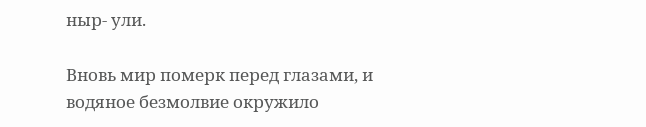ныр- ули.

Вновь мир померк перед глазами, и водяное безмолвие окружило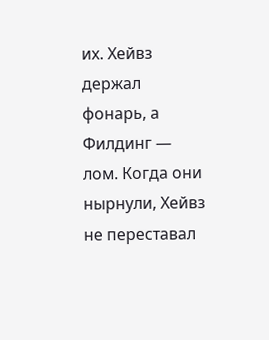их. Хейвз держал фонарь, а Филдинг — лом. Когда они нырнули, Хейвз не переставал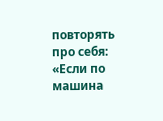повторять про себя: «Если по машина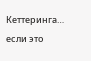Кеттеринга… если это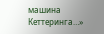машина Кеттеринга…»